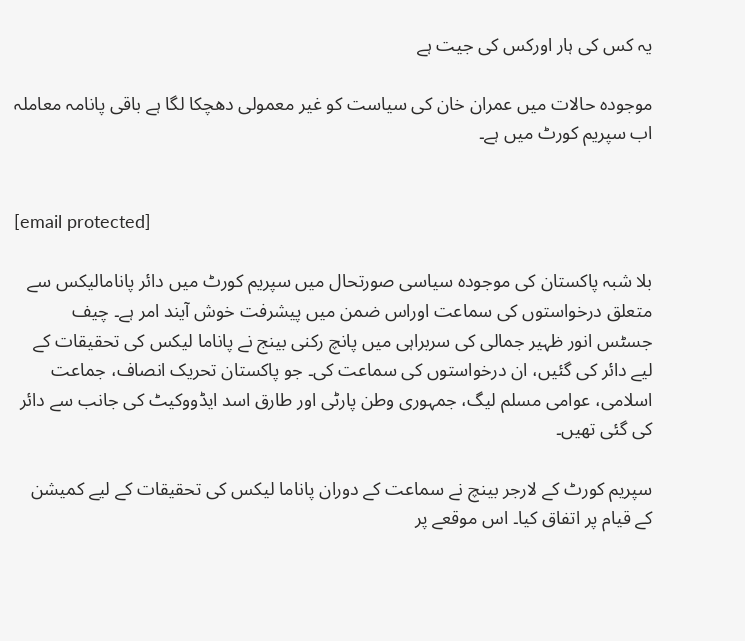یہ کس کی ہار اورکس کی جیت ہے

موجودہ حالات میں عمران خان کی سیاست کو غیر معمولی دھچکا لگا ہے باقی پانامہ معاملہ اب سپریم کورٹ میں ہے۔


[email protected]

بلا شبہ پاکستان کی موجودہ سیاسی صورتحال میں سپریم کورٹ میں دائر پانامالیکس سے متعلق درخواستوں کی سماعت اوراس ضمن میں پیشرفت خوش آیند امر ہے۔ چیف جسٹس انور ظہیر جمالی کی سربراہی میں پانچ رکنی بینج نے پاناما لیکس کی تحقیقات کے لیے دائر کی گئیں، ان درخواستوں کی سماعت کی۔ جو پاکستان تحریک انصاف، جماعت اسلامی، عوامی مسلم لیگ، جمہوری وطن پارٹی اور طارق اسد ایڈووکیٹ کی جانب سے دائر کی گئی تھیں۔

سپریم کورٹ کے لارجر بینچ نے سماعت کے دوران پاناما لیکس کی تحقیقات کے لیے کمیشن کے قیام پر اتفاق کیا۔ اس موقعے پر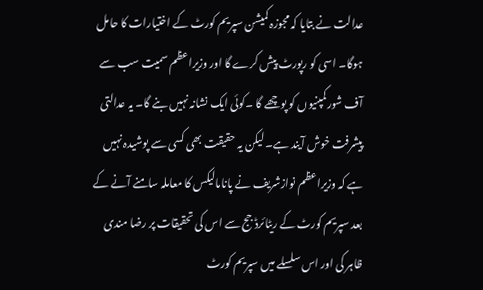عدالت نے بتایا کہ مجوزہ کمیشن سپریم کورٹ کے اختیارات کا حامل ہوگا۔ اسی کو رپورٹ پیش کرے گا اور وزیراعظم سمیت سب سے آف شورکمپنیوں کو پوچھے گا ۔کوئی ایک نشانہ نہیں بنے گا۔ یہ عدالتی پیشرفت خوش آیند ہے۔ لیکن یہ حقیقت بھی کسی سے پوشیدہ نہیں ہے کہ وزیراعظم نوازشریف نے پانامالیکس کا معاملہ سامنے آنے کے بعد سپریم کورٹ کے ریٹائرڈ جج سے اس کی تحقیقات پر رضا مندی ظاہر کی اور اس سلسلے میں سپریم کورٹ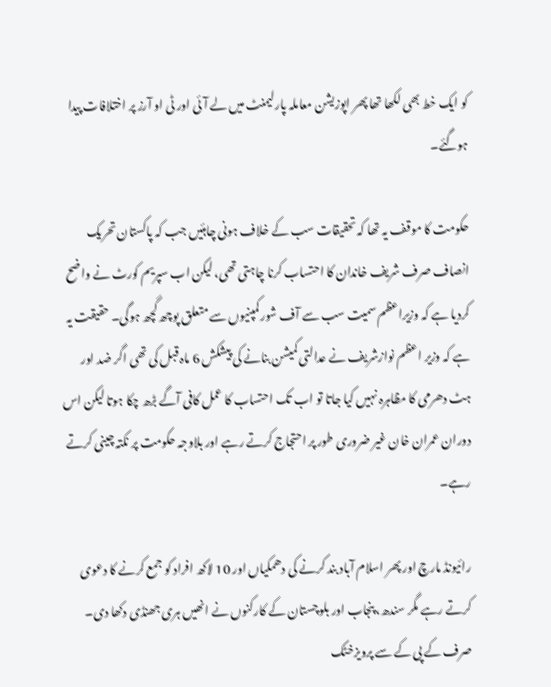کو ایک خط بھی لکھا تھا پھر اپوزیشن معاملہ پارلیمنٹ میں لے آئی اور ٹی او آرز پر اختلافات پیدا ہوگئے۔

حکومت کا موقف یہ تھا کہ تحقیقات سب کے خلاف ہونی چاہئیں جب کہ پاکستان تحریک انصاف صرف شریف خاندان کا احتساب کرنا چاہتی تھی، لیکن اب سپریم کورٹ نے واضح کردیا ہے کہ وزیراعظم سمیت سب سے آف شورکمپنیوں سے متعلق پوچھ گچھ ہوگی۔ حقیقت یہ ہے کہ وزیر اعظم نوازشریف نے عدالتی کمیشن بنانے کی پیشکش 6 ماہ قبل کی تھی اگر ضد اور ہٹ دھرمی کا مظاہرہ نہیں کیا جاتا تو اب تک احتساب کا عمل کافی آگے بڑھ چکا ہوتا لیکن اس دوران عمران خان غیر ضروری طور پر احتجاج کرتے رہے اور بلاوجہ حکومت پر نکتہ چینی کرتے رہے۔

رائیونڈ مارچ اور پھر اسلام آباد بند کرنے کی دھمکیاں اور 10 لاکھ افراد کو جمع کرنے کا دعوی کرتے رہے مگر سندھ، پنجاب اور بلوچستان کے کارکنوں نے انھیں ہری جھنڈی دکھا دی۔ صرف کے پی کے سے پرویزخٹک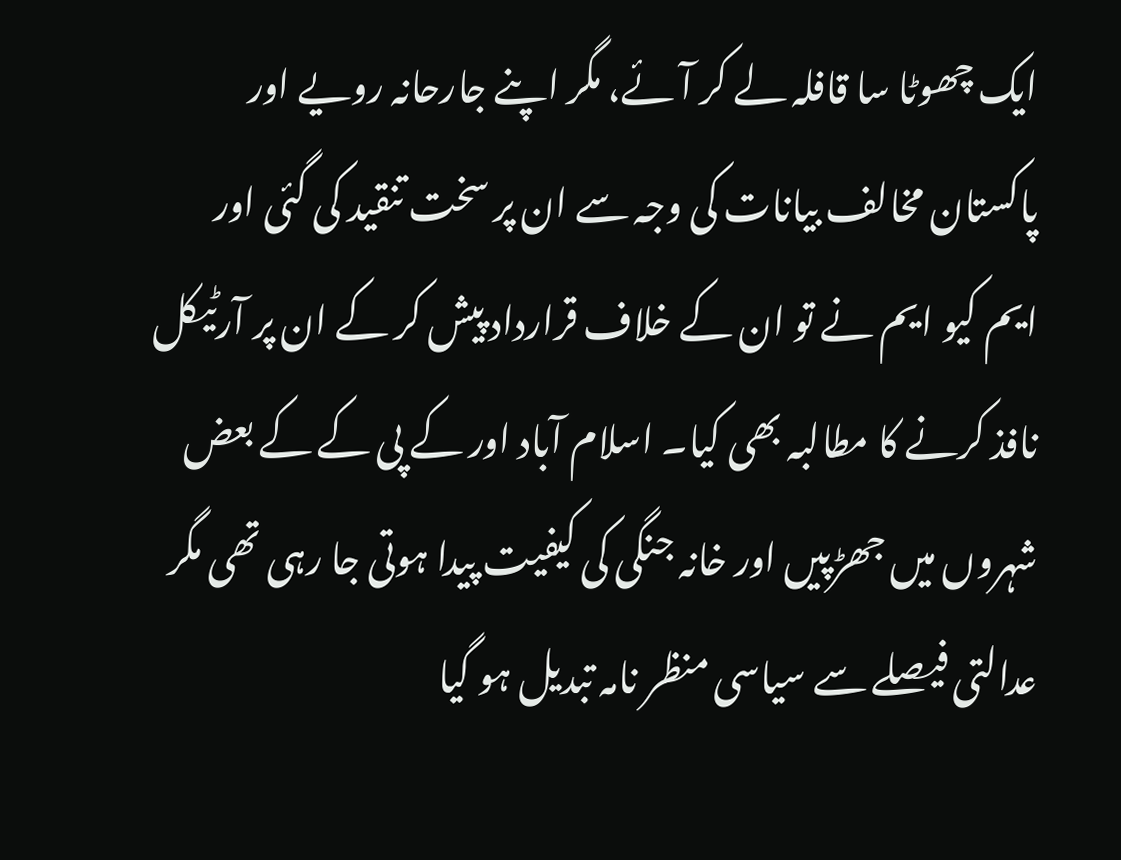ایک چھوٹا سا قافلہ لے کر آئے، مگر اپنے جارحانہ رویے اور پاکستان مخالف بیانات کی وجہ سے ان پر سخت تنقید کی گئی اور ایم کیو ایم نے تو ان کے خلاف قرارداد پیش کر کے ان پر آرٹیکل نافذ کرنے کا مطالبہ بھی کیا۔ اسلام آباد اور کے پی کے کے بعض شہروں میں جھڑپیں اور خانہ جنگی کی کیفیت پیدا ہوتی جا رہی تھی مگر عدالتی فیصلے سے سیاسی منظر نامہ تبدیل ہو گیا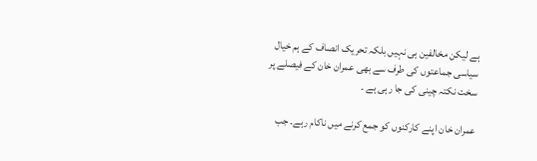ہے لیکن مخالفین ہی نہیں بلکہ تحریک انصاف کے ہم خیال سیاسی جماعتوں کی طرف سے بھی عمران خان کے فیصلے پر سخت نکتہ چینی کی جا رہی ہے ۔

عمران خان اپنے کارکنوں کو جمع کرنے میں ناکام رہے۔ جب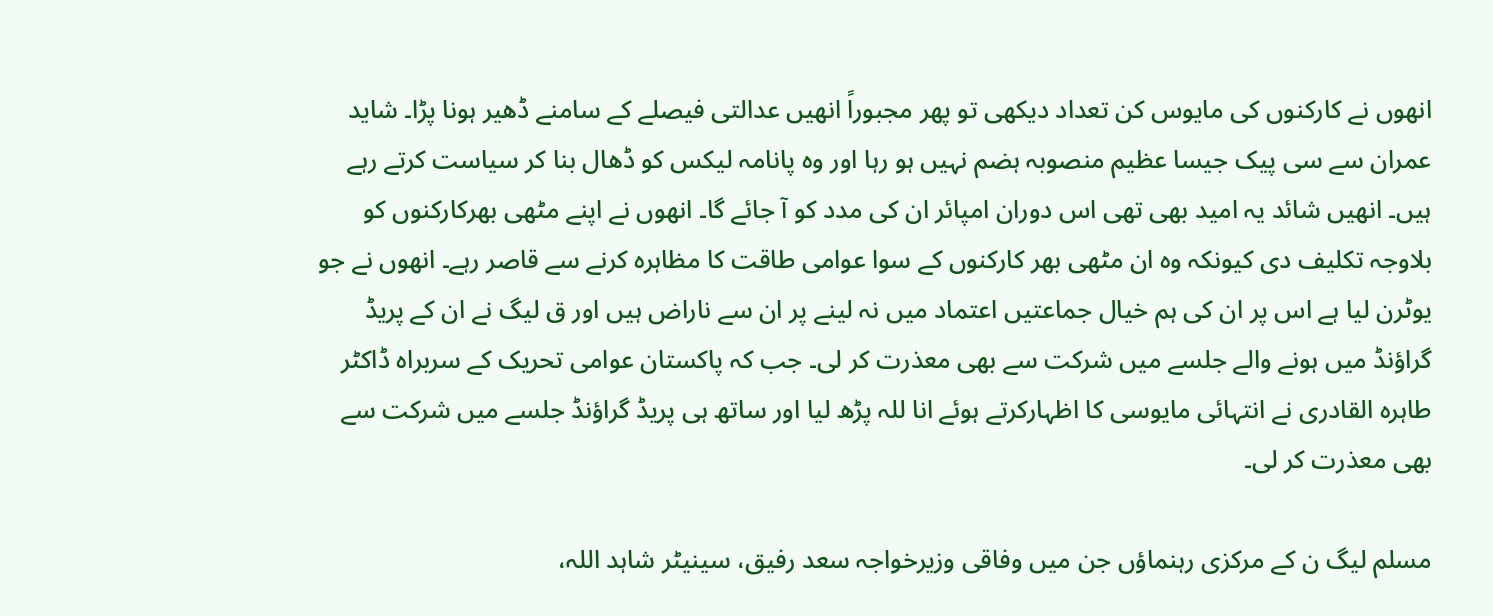انھوں نے کارکنوں کی مایوس کن تعداد دیکھی تو پھر مجبوراً انھیں عدالتی فیصلے کے سامنے ڈھیر ہونا پڑا۔ شاید عمران سے سی پیک جیسا عظیم منصوبہ ہضم نہیں ہو رہا اور وہ پانامہ لیکس کو ڈھال بنا کر سیاست کرتے رہے ہیں۔ انھیں شائد یہ امید بھی تھی اس دوران امپائر ان کی مدد کو آ جائے گا۔ انھوں نے اپنے مٹھی بھرکارکنوں کو بلاوجہ تکلیف دی کیونکہ وہ ان مٹھی بھر کارکنوں کے سوا عوامی طاقت کا مظاہرہ کرنے سے قاصر رہے۔ انھوں نے جو یوٹرن لیا ہے اس پر ان کی ہم خیال جماعتیں اعتماد میں نہ لینے پر ان سے ناراض ہیں اور ق لیگ نے ان کے پریڈ گراؤنڈ میں ہونے والے جلسے میں شرکت سے بھی معذرت کر لی۔ جب کہ پاکستان عوامی تحریک کے سربراہ ڈاکٹر طاہرہ القادری نے انتہائی مایوسی کا اظہارکرتے ہوئے انا للہ پڑھ لیا اور ساتھ ہی پریڈ گراؤنڈ جلسے میں شرکت سے بھی معذرت کر لی۔

مسلم لیگ ن کے مرکزی رہنماؤں جن میں وفاقی وزیرخواجہ سعد رفیق، سینیٹر شاہد اللہ،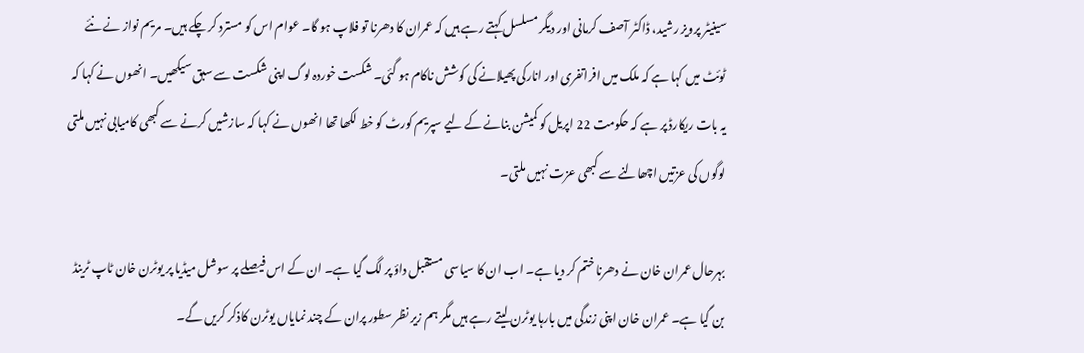سینیٹر پرویز رشید، ڈاکٹر آصف کرمانی اور دیگر مسلسل کہتے رہے ہیں کہ عمران کا دھرنا تو فلاپ ہو گا۔ عوام اس کو مسترد کر چکے ہیں۔ مریم نواز نے نئے ٹوئٹ میں کہا ہے کہ ملک میں افراتفری اور انارکی پھیلانے کی کوشش ناکام ہو گئی۔ شکست خوردہ لوگ اپنی شکست سے سبق سیکھیں۔ انھوں نے کہا کہ یہ بات ریکارڈ پر ہے کہ حکومت 22 اپریل کو کمیشن بنانے کے لیے سپریم کورٹ کو خط لکھا تھا انھوں نے کہا کہ سازشیں کرنے سے کبھی کامیابی نہیں ملتی لوگوں کی عزتیں اچھالنے سے کبھی عزت نہیں ملتی۔

بہرحال عمران خان نے دھرنا ختم کر دیا ہے۔ اب ان کا سیاسی مستقبل داؤ پر لگ گیا ہے۔ ان کے اس فیصلے پر سوشل میڈیا پر یوٹرن خان ٹاپ ٹرینڈ بن گیا ہے۔ عمران خان اپنی زندگی میں بارہا یوٹرن لیتے رہے ہیں مگر ہم زیر نظر سطور پران کے چند نمایاں یوٹرن کاذکر کریں گے۔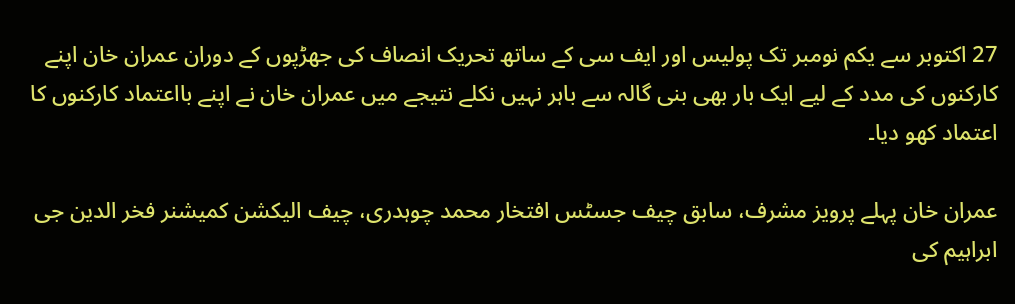27 اکتوبر سے یکم نومبر تک پولیس اور ایف سی کے ساتھ تحریک انصاف کی جھڑپوں کے دوران عمران خان اپنے کارکنوں کی مدد کے لیے ایک بار بھی بنی گالہ سے باہر نہیں نکلے نتیجے میں عمران خان نے اپنے بااعتماد کارکنوں کا اعتماد کھو دیا۔

عمران خان پہلے پرویز مشرف، سابق چیف جسٹس افتخار محمد چوہدری، چیف الیکشن کمیشنر فخر الدین جی ابراہیم کی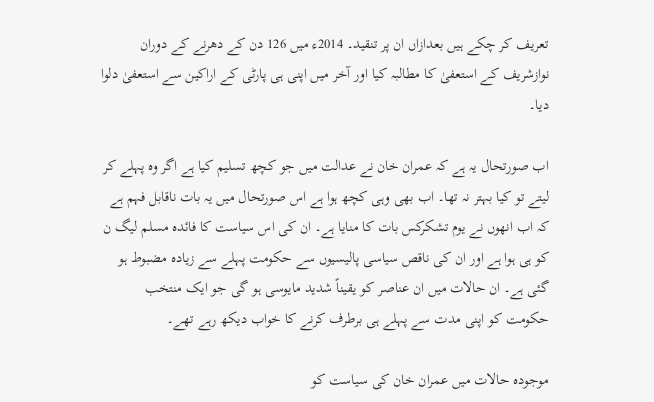تعریف کر چکے ہیں بعدازاں ان پر تنقید۔ 2014ء میں 126 دن کے دھرنے کے دوران نوازشریف کے استعفیٰ کا مطالبہ کیا اور آخر میں اپنی ہی پارٹی کے اراکین سے استعفیٰ دلوا دیا۔

اب صورتحال یہ ہے کہ عمران خان نے عدالت میں جو کچھ تسلیم کیا ہے اگر وہ پہلے کر لیتے تو کیا بہتر نہ تھا۔ اب بھی وہی کچھ ہوا ہے اس صورتحال میں یہ بات ناقابل فہم ہے کہ اب انھوں نے یوم تشکرکس بات کا منایا ہے۔ ان کی اس سیاست کا فائدہ مسلم لیگ ن کو ہی ہوا ہے اور ان کی ناقص سیاسی پالیسیوں سے حکومت پہلے سے زیادہ مضبوط ہو گئی ہے۔ ان حالات میں ان عناصر کو یقیناً شدید مایوسی ہو گی جو ایک منتخب حکومت کو اپنی مدت سے پہلے ہی برطرف کرنے کا خواب دیکھ رہے تھے۔

موجودہ حالات میں عمران خان کی سیاست کو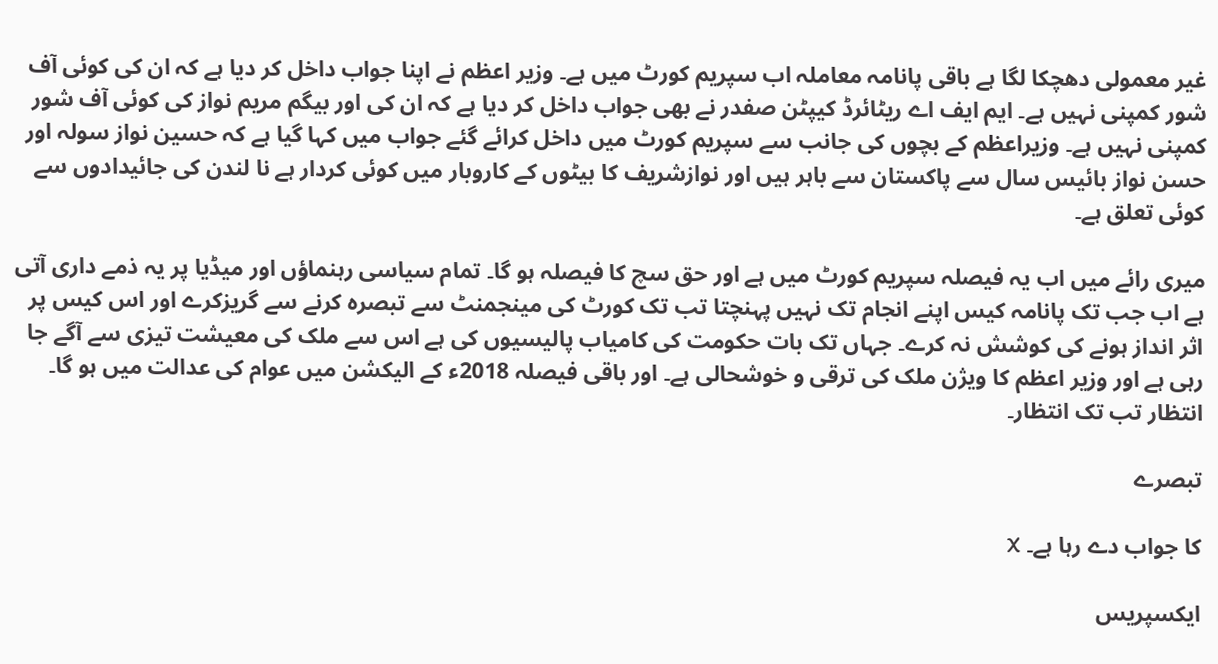غیر معمولی دھچکا لگا ہے باقی پانامہ معاملہ اب سپریم کورٹ میں ہے۔ وزیر اعظم نے اپنا جواب داخل کر دیا ہے کہ ان کی کوئی آف شور کمپنی نہیں ہے۔ ایم ایف اے ریٹائرڈ کیپٹن صفدر نے بھی جواب داخل کر دیا ہے کہ ان کی اور بیگم مریم نواز کی کوئی آف شور کمپنی نہیں ہے۔ وزیراعظم کے بچوں کی جانب سے سپریم کورٹ میں داخل کرائے گئے جواب میں کہا گیا ہے کہ حسین نواز سولہ اور حسن نواز بائیس سال سے پاکستان سے باہر ہیں اور نوازشریف کا بیٹوں کے کاروبار میں کوئی کردار ہے نا لندن کی جائیدادوں سے کوئی تعلق ہے۔

میری رائے میں اب یہ فیصلہ سپریم کورٹ میں ہے اور حق سچ کا فیصلہ ہو گا۔ تمام سیاسی رہنماؤں اور میڈیا پر یہ ذمے داری آتی ہے اب جب تک پانامہ کیس اپنے انجام تک نہیں پہنچتا تب تک کورٹ کی مینجمنٹ سے تبصرہ کرنے سے گریزکرے اور اس کیس پر اثر انداز ہونے کی کوشش نہ کرے۔ جہاں تک بات حکومت کی کامیاب پالیسیوں کی ہے اس سے ملک کی معیشت تیزی سے آگے جا رہی ہے اور وزیر اعظم کا ویژن ملک کی ترقی و خوشحالی ہے۔ اور باقی فیصلہ 2018ء کے الیکشن میں عوام کی عدالت میں ہو گا۔ انتظار تب تک انتظار۔

تبصرے

کا جواب دے رہا ہے۔ X

ایکسپریس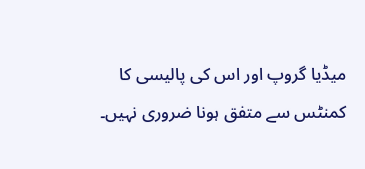میڈیا گروپ اور اس کی پالیسی کا کمنٹس سے متفق ہونا ضروری نہیں۔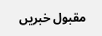مقبول خبریں